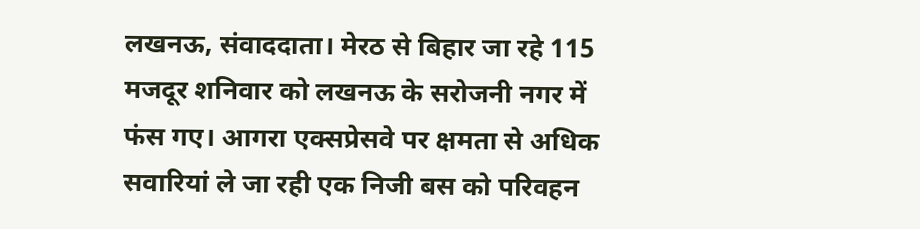लखनऊ, संवाददाता। मेरठ से बिहार जा रहे 115 मजदूर शनिवार को लखनऊ के सरोजनी नगर में फंस गए। आगरा एक्सप्रेसवे पर क्षमता से अधिक सवारियां ले जा रही एक निजी बस को परिवहन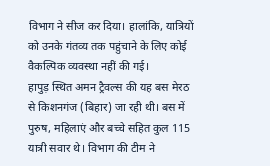विभाग ने सीज कर दिया। हालांकि, यात्रियों को उनके गंतव्य तक पहुंचाने के लिए कोई वैकल्पिक व्यवस्था नहीं की गई।
हापुड़ स्थित अमन ट्रैवल्स की यह बस मेरठ से किशनगंज (बिहार) जा रही थी। बस में पुरुष, महिलाएं और बच्चे सहित कुल 115 यात्री सवार थे। विभाग की टीम ने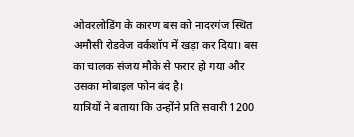ओवरलोडिंग के कारण बस को नादरगंज स्थित अमौसी रोडवेज वर्कशॉप में खड़ा कर दिया। बस का चालक संजय मौके से फरार हो गया और उसका मोबाइल फोन बंद है।
यात्रियों ने बताया कि उन्होंने प्रति सवारी 1200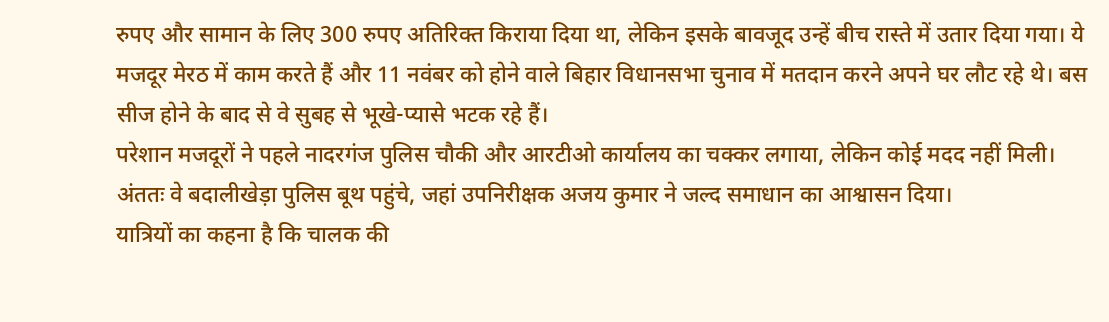रुपए और सामान के लिए 300 रुपए अतिरिक्त किराया दिया था, लेकिन इसके बावजूद उन्हें बीच रास्ते में उतार दिया गया। ये मजदूर मेरठ में काम करते हैं और 11 नवंबर को होने वाले बिहार विधानसभा चुनाव में मतदान करने अपने घर लौट रहे थे। बस सीज होने के बाद से वे सुबह से भूखे-प्यासे भटक रहे हैं।
परेशान मजदूरों ने पहले नादरगंज पुलिस चौकी और आरटीओ कार्यालय का चक्कर लगाया, लेकिन कोई मदद नहीं मिली। अंततः वे बदालीखेड़ा पुलिस बूथ पहुंचे, जहां उपनिरीक्षक अजय कुमार ने जल्द समाधान का आश्वासन दिया।
यात्रियों का कहना है कि चालक की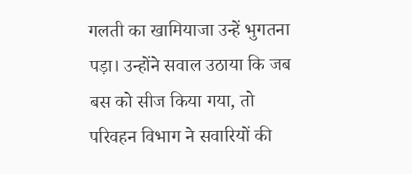गलती का खामियाजा उन्हें भुगतना पड़ा। उन्होंने सवाल उठाया कि जब बस को सीज किया गया, तो परिवहन विभाग ने सवारियों की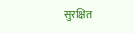सुरक्षित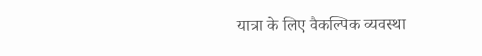यात्रा के लिए वैकल्पिक व्यवस्था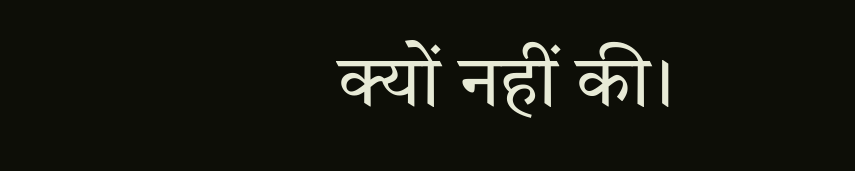क्यों नहीं की।